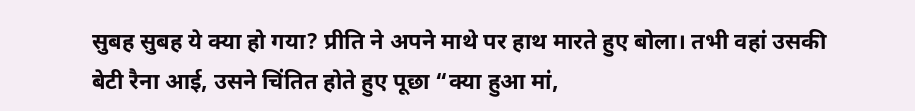सुबह सुबह ये क्या हो गया? प्रीति ने अपने माथे पर हाथ मारते हुए बोला। तभी वहां उसकी बेटी रैना आई, उसने चिंतित होते हुए पूछा “क्या हुआ मां,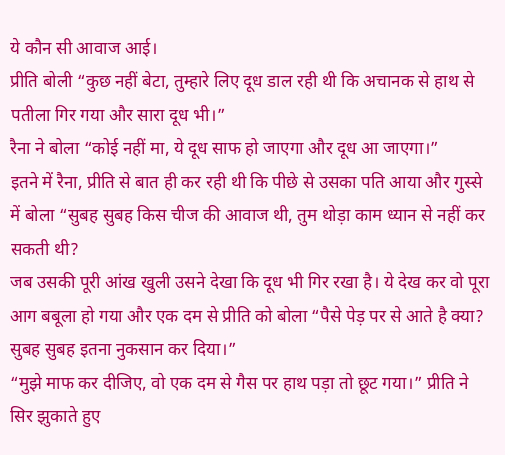ये कौन सी आवाज आई।
प्रीति बोली “कुछ नहीं बेटा, तुम्हारे लिए दूध डाल रही थी कि अचानक से हाथ से पतीला गिर गया और सारा दूध भी।”
रैना ने बोला “कोई नहीं मा, ये दूध साफ हो जाएगा और दूध आ जाएगा।”
इतने में रैना, प्रीति से बात ही कर रही थी कि पीछे से उसका पति आया और गुस्से में बोला “सुबह सुबह किस चीज की आवाज थी, तुम थोड़ा काम ध्यान से नहीं कर सकती थी?
जब उसकी पूरी आंख खुली उसने देखा कि दूध भी गिर रखा है। ये देख कर वो पूरा आग बबूला हो गया और एक दम से प्रीति को बोला “पैसे पेड़ पर से आते है क्या? सुबह सुबह इतना नुकसान कर दिया।”
“मुझे माफ कर दीजिए, वो एक दम से गैस पर हाथ पड़ा तो छूट गया।” प्रीति ने सिर झुकाते हुए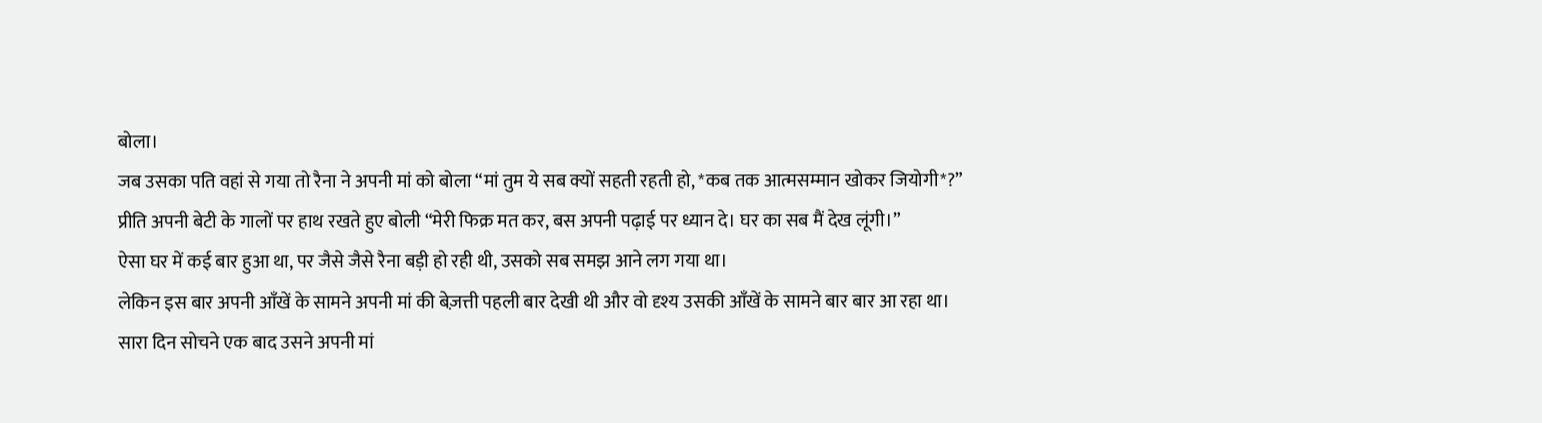बोला।
जब उसका पति वहां से गया तो रैना ने अपनी मां को बोला “मां तुम ये सब क्यों सहती रहती हो, *कब तक आत्मसम्मान खोकर जियोगी*?”
प्रीति अपनी बेटी के गालों पर हाथ रखते हुए बोली “मेरी फिक्र मत कर, बस अपनी पढ़ाई पर ध्यान दे। घर का सब मैं देख लूंगी।”
ऐसा घर में कई बार हुआ था, पर जैसे जैसे रैना बड़ी हो रही थी, उसको सब समझ आने लग गया था।
लेकिन इस बार अपनी आँखें के सामने अपनी मां की बेज़त्ती पहली बार देखी थी और वो दृश्य उसकी आँखें के सामने बार बार आ रहा था।
सारा दिन सोचने एक बाद उसने अपनी मां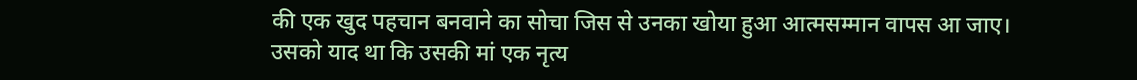की एक खुद पहचान बनवाने का सोचा जिस से उनका खोया हुआ आत्मसम्मान वापस आ जाए।
उसको याद था कि उसकी मां एक नृत्य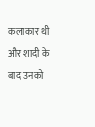कलाकार थी और शादी के बाद उनको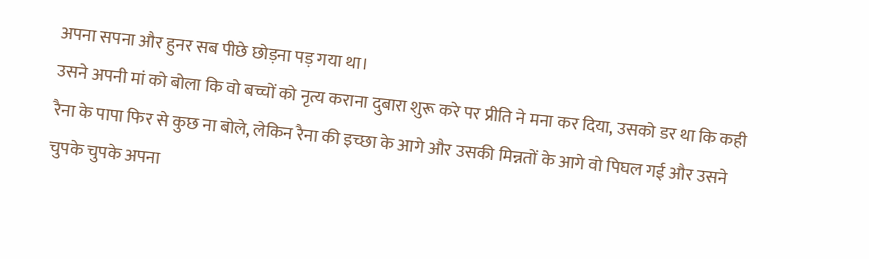अपना सपना और हुनर सब पीछे छोड़ना पड़ गया था।
उसने अपनी मां को बोला कि वो बच्चों को नृत्य कराना दुबारा शुरू करे पर प्रीति ने मना कर दिया, उसको डर था कि कही रैना के पापा फिर से कुछ ना बोले, लेकिन रैना की इच्छा के आगे और उसकी मिन्नतों के आगे वो पिघल गई और उसने चुपके चुपके अपना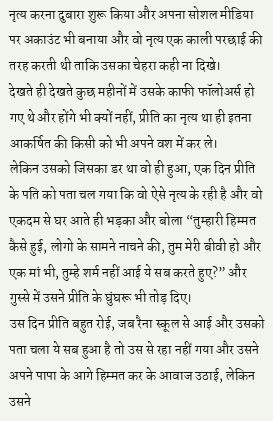नृत्य करना दुबारा शुरू किया और अपना सोशल मीडिया पर अकाउंट भी बनाया और वो नृत्य एक काली परछाई की तरह करती थी ताकि उसका चेहरा कही ना दिखे।
देखते ही देखते कुछ महीनों में उसके काफी फॉलोअर्स हो गए थे और होंगे भी क्यों नहीं, प्रीति का नृत्य था ही इतना आकर्षित की किसी को भी अपने वश में कर ले।
लेकिन उसको जिसका डर था वो ही हुआ, एक दिन प्रीति के पति को पता चल गया कि वो ऐसे नृत्य के रही है और वो एकदम से घर आते ही भड़का और बोला “तुम्हारी हिम्मत कैसे हुई, लोगो के सामने नाचने की, तुम मेरी बीवी हो और एक मां भी, तुम्हे शर्म नहीं आई ये सब करते हुए?” और गुस्से में उसने प्रीति के घुंघरू भी तोड़ दिए।
उस दिन प्रीति बहुत रोई, जब रैना स्कूल से आई और उसको पता चला ये सब हुआ है तो उस से रहा नहीं गया और उसने अपने पापा के आगे हिम्मत कर के आवाज उठाई, लेकिन उसने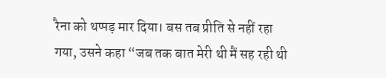रैना को थप्पड़ मार दिया। बस तब प्रीति से नहीं रहा गया, उसने कहा “जब तक बात मेरी थी मैं सह रही थी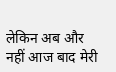लेकिन अब और नहीं आज बाद मेरी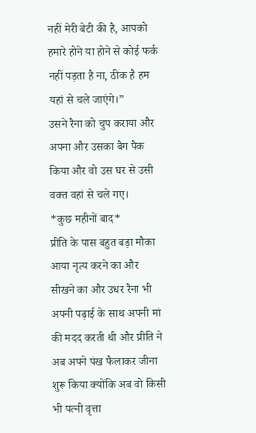नहीं मेरी बेटी की है, आपको हमारे होने या होने से कोई फर्क नहीं पड़ता है ना, ठीक है हम यहां से चले जाएंगे।”
उसने रैना को चुप कराया और अपना और उसका बैग पैक किया और वो उस घर से उसी वक्त वहां से चले गए।
*कुछ महीनों बाद*
प्रीति के पास बहुत बड़ा मौका आया नृत्य करने का और सीखने का और उधर रैना भी अपनी पढ़ाई के साथ अपनी मां की मदद करती थी और प्रीति ने अब अपने पंख फैलाकर जीना शुरू किया क्योंकि अब वो किसी भी पत्नी वृत्ता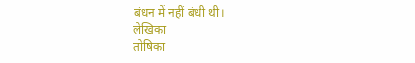बंधन में नहीं बंधी थी।
लेखिका
तोषिका